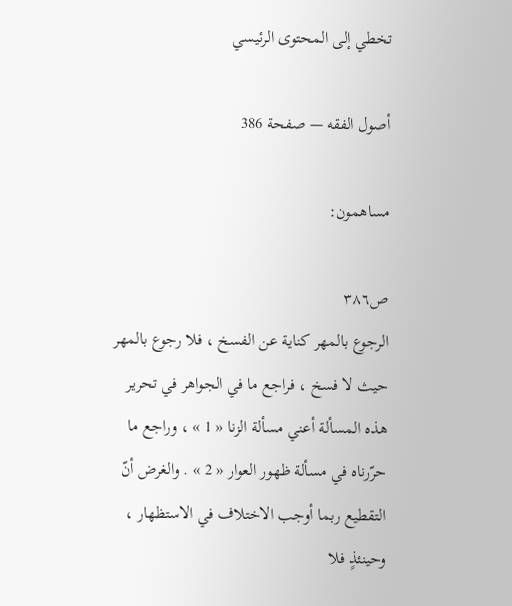تخطي إلى المحتوى الرئيسي

أصول الفقه — صفحة 386

مساهمون:

ص٣٨٦
الرجوع بالمهر كناية عن الفسخ ، فلا رجوع بالمهر حيث لا فسخ ، فراجع ما في الجواهر في تحرير هذه المسألة أعني مسألة الزنا « 1 » ، وراجع ما حرّرناه في مسألة ظهور العوار « 2 » . والغرض أنّ التقطيع ربما أوجب الاختلاف في الاستظهار ، وحينئذٍ فلا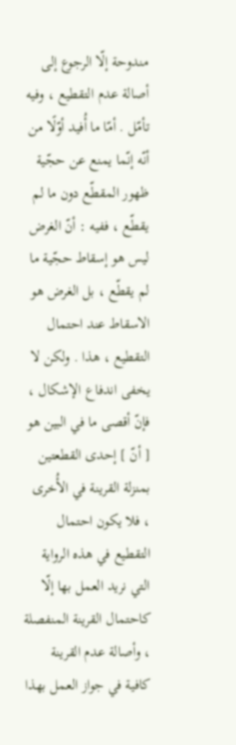مندوحة إلّا الرجوع إلى أصالة عدم التقطيع ، وفيه تأمّل . أمّا ما أُفيد أوّلًا من أنّه إنّما يمنع عن حجّية ظهور المقطّع دون ما لم يقطّع ، ففيه : أنّ الغرض ليس هو إسقاط حجّية ما لم يقطّع ، بل الغرض هو الاسقاط عند احتمال التقطيع ، هذا . ولكن لا يخفى اندفاع الإشكال ، فإنّ أقصى ما في البين هو [ أنّ ] إحدى القطعتين بمنزلة القرينة في الأُخرى ، فلا يكون احتمال التقطيع في هذه الرواية التي نريد العمل بها إلّا كاحتمال القرينة المنفصلة ، وأصالة عدم القرينة كافية في جواز العمل بهذا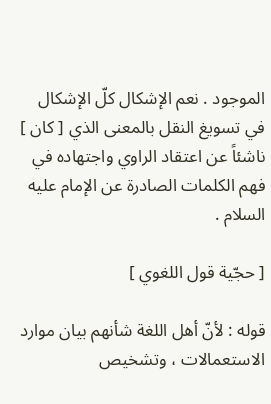الموجود . نعم الإشكال كلّ الإشكال في تسويغ النقل بالمعنى الذي [ كان ] ناشئاً عن اعتقاد الراوي واجتهاده في فهم الكلمات الصادرة عن الإمام عليه السلام .

[ حجّية قول اللغوي ]

قوله : لأنّ أهل اللغة شأنهم بيان موارد الاستعمالات ، وتشخيص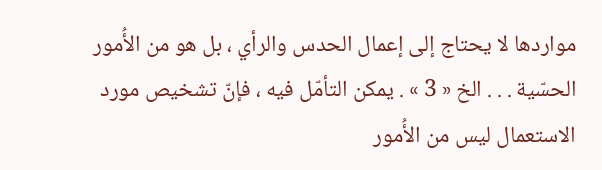مواردها لا يحتاج إلى إعمال الحدس والرأي ، بل هو من الأُمور الحسّية . . . الخ « 3 » . يمكن التأمّل فيه ، فإنّ تشخيص مورد الاستعمال ليس من الأُمور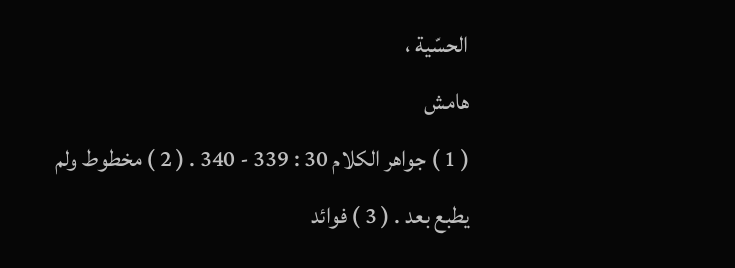الحسّية ،
هامش
( 1 ) جواهر الكلام 30 : 339 - 340 . ( 2 ) مخطوط ولم يطبع بعد . ( 3 ) فوائد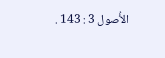الأُصول 3 : 143 .